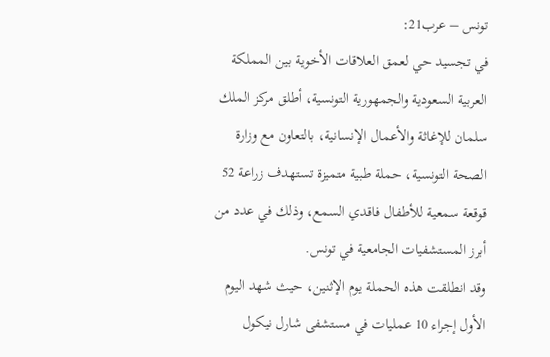تونس – عرب21:
في تجسيد حي لعمق العلاقات الأخوية بين المملكة العربية السعودية والجمهورية التونسية، أطلق مركز الملك سلمان للإغاثة والأعمال الإنسانية، بالتعاون مع وزارة الصحة التونسية، حملة طبية متميزة تستهدف زراعة 52 قوقعة سمعية للأطفال فاقدي السمع، وذلك في عدد من أبرز المستشفيات الجامعية في تونس.
وقد انطلقت هذه الحملة يوم الإثنين، حيث شهد اليوم الأول إجراء 10 عمليات في مستشفى شارل نيكول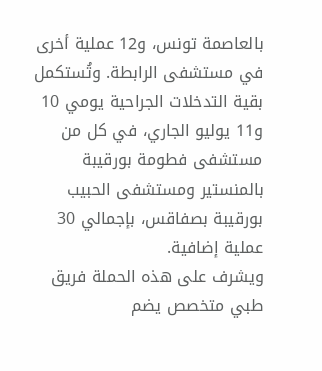بالعاصمة تونس، و12 عملية أخرى في مستشفى الرابطة. وتُستكمل بقية التدخلات الجراحية يومي 10 و11 يوليو الجاري، في كل من مستشفى فطومة بورقيبة بالمنستير ومستشفى الحبيب بورقيبة بصفاقس، بإجمالي 30 عملية إضافية.
ويشرف على هذه الحملة فريق طبي متخصص يضم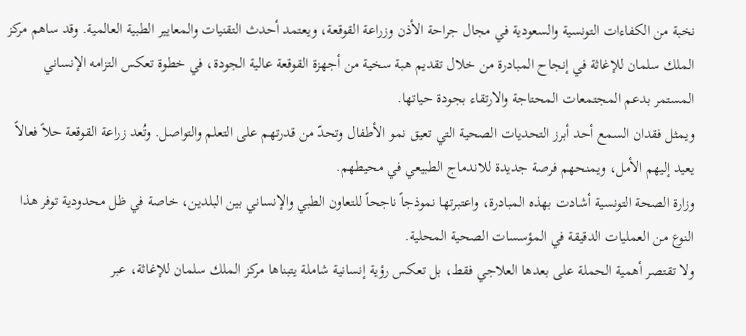نخبة من الكفاءات التونسية والسعودية في مجال جراحة الأذن وزراعة القوقعة، ويعتمد أحدث التقنيات والمعايير الطبية العالمية. وقد ساهم مركز الملك سلمان للإغاثة في إنجاح المبادرة من خلال تقديم هبة سخية من أجهزة القوقعة عالية الجودة، في خطوة تعكس التزامه الإنساني المستمر بدعم المجتمعات المحتاجة والارتقاء بجودة حياتها.
ويمثل فقدان السمع أحد أبرز التحديات الصحية التي تعيق نمو الأطفال وتحدّ من قدرتهم على التعلم والتواصل. وتُعد زراعة القوقعة حلاً فعالاً يعيد إليهم الأمل، ويمنحهم فرصة جديدة للاندماج الطبيعي في محيطهم.
وزارة الصحة التونسية أشادت بهذه المبادرة، واعتبرتها نموذجاً ناجحاً للتعاون الطبي والإنساني بين البلدين، خاصة في ظل محدودية توفر هذا النوع من العمليات الدقيقة في المؤسسات الصحية المحلية.
ولا تقتصر أهمية الحملة على بعدها العلاجي فقط، بل تعكس رؤية إنسانية شاملة يتبناها مركز الملك سلمان للإغاثة، عبر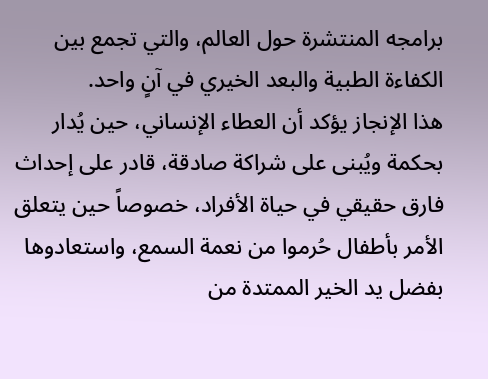برامجه المنتشرة حول العالم، والتي تجمع بين الكفاءة الطبية والبعد الخيري في آنٍ واحد.
هذا الإنجاز يؤكد أن العطاء الإنساني، حين يُدار بحكمة ويُبنى على شراكة صادقة، قادر على إحداث فارق حقيقي في حياة الأفراد، خصوصاً حين يتعلق الأمر بأطفال حُرموا من نعمة السمع، واستعادوها بفضل يد الخير الممتدة من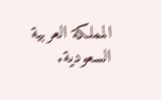المملكة العربية السعودية.